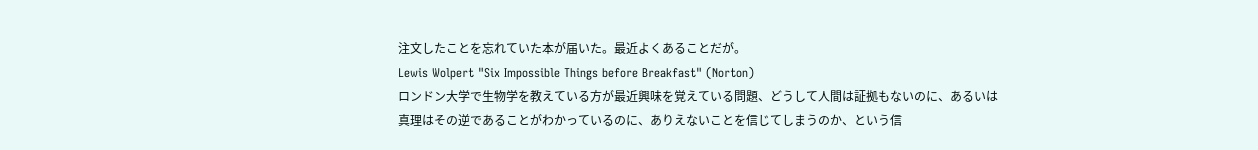注文したことを忘れていた本が届いた。最近よくあることだが。
Lewis Wolpert "Six Impossible Things before Breakfast" (Norton)
ロンドン大学で生物学を教えている方が最近興味を覚えている問題、どうして人間は証拠もないのに、あるいは真理はその逆であることがわかっているのに、ありえないことを信じてしまうのか、という信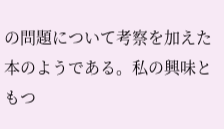の問題について考察を加えた本のようである。私の興味ともつ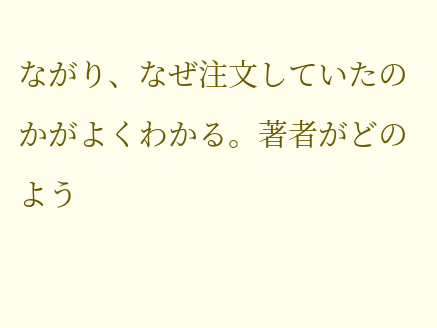ながり、なぜ注文していたのかがよくわかる。著者がどのよう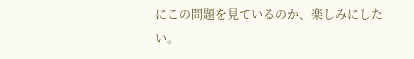にこの問題を見ているのか、楽しみにしたい。